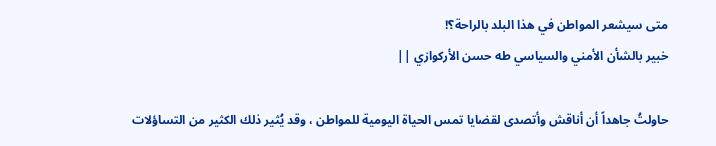متى سيشعر المواطن في هذا البلد بالراحة؟!
خبير بالشأن الأمني والسياسي طه حسن الأركوازي ||

حاولتُ جاهداً أن أناقش وأتصدى لقضايا تمس الحياة اليومية للمواطن ، وقد يُثير ذلك الكثير من التساؤلات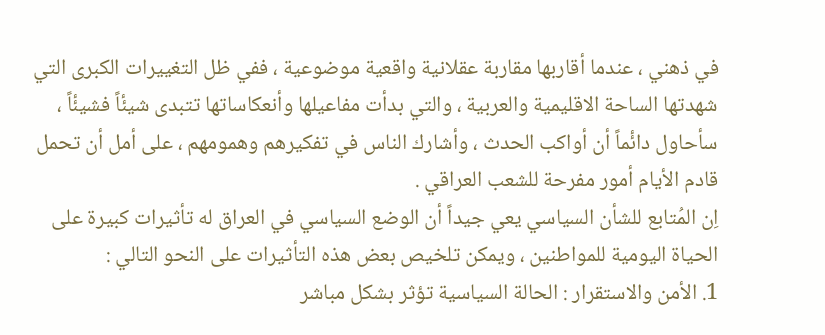في ذهني ، عندما أقاربها مقاربة عقلانية واقعية موضوعية ، ففي ظل التغييرات الكبرى التي شهدتها الساحة الاقليمية والعربية ، والتي بدأت مفاعيلها وأنعكاساتها تتبدى شيئٔاً فشيئٔاً ، سأحاول دائٔماً أن أواكب الحدث ، وأشارك الناس في تفكيرهم وهمومهم ، على أمل أن تحمل قادم الأيام أمور مفرحة للشعب العراقي .
اِن المُتابع للشأن السياسي يعي جيداً أن الوضع السياسي في العراق له تأثيرات كبيرة على الحياة اليومية للمواطنين ، ويمكن تلخيص بعض هذه التأثيرات على النحو التالي :
1. الأمن والاستقرار : الحالة السياسية تؤثر بشكل مباشر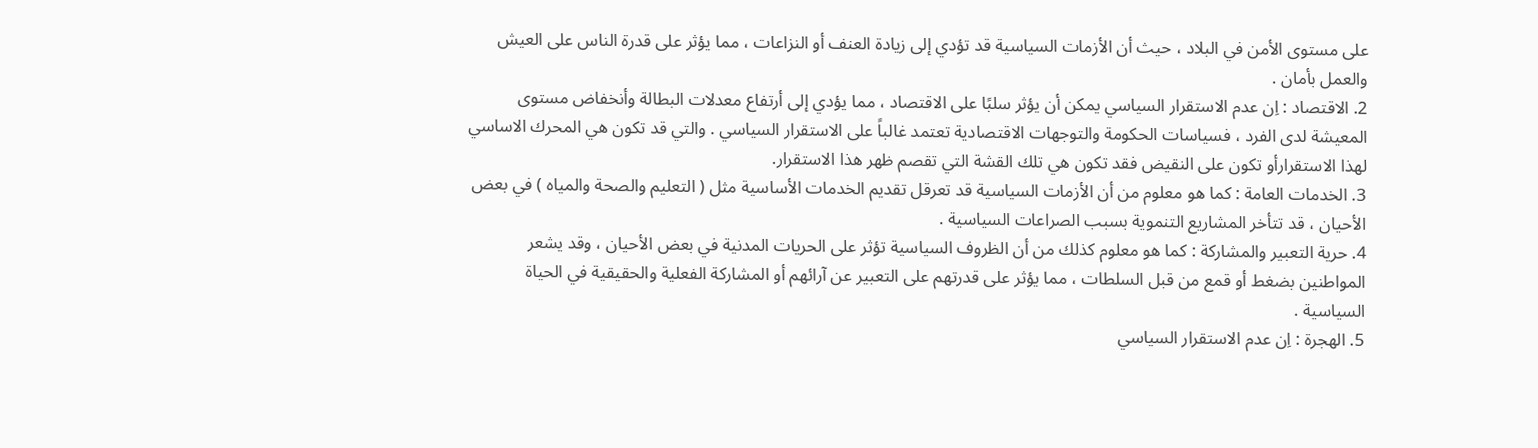على مستوى الأمن في البلاد ، حيث أن الأزمات السياسية قد تؤدي إلى زيادة العنف أو النزاعات ، مما يؤثر على قدرة الناس على العيش والعمل بأمان .
2. الاقتصاد : اِن عدم الاستقرار السياسي يمكن أن يؤثر سلبًا على الاقتصاد ، مما يؤدي إلى أرتفاع معدلات البطالة وأنخفاض مستوى المعيشة لدى الفرد ، فسياسات الحكومة والتوجهات الاقتصادية تعتمد غالباً على الاستقرار السياسي . والتي قد تكون هي المحرك الاساسي لهذا الاستقرارأو تكون على النقيض فقد تكون هي تلك القشة التي تقصم ظهر هذا الاستقرار.
3. الخدمات العامة : كما هو معلوم من أن الأزمات السياسية قد تعرقل تقديم الخدمات الأساسية مثل ( التعليم والصحة والمياه ) في بعض الأحيان ، قد تتأخر المشاريع التنموية بسبب الصراعات السياسية .
4. حرية التعبير والمشاركة : كما هو معلوم كذلك من أن الظروف السياسية تؤثر على الحريات المدنية في بعض الأحيان ، وقد يشعر المواطنين بضغط أو قمع من قبل السلطات ، مما يؤثر على قدرتهم على التعبير عن آرائهم أو المشاركة الفعلية والحقيقية في الحياة السياسية .
5. الهجرة : اِن عدم الاستقرار السياسي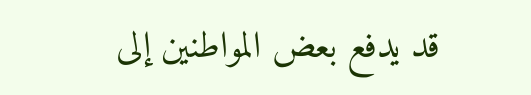قد يدفع بعض المواطنين إلى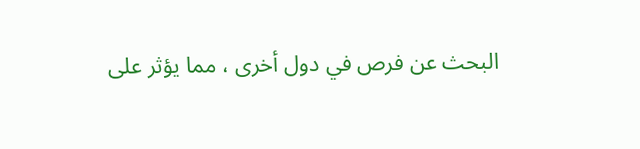البحث عن فرص في دول أخرى ، مما يؤثر على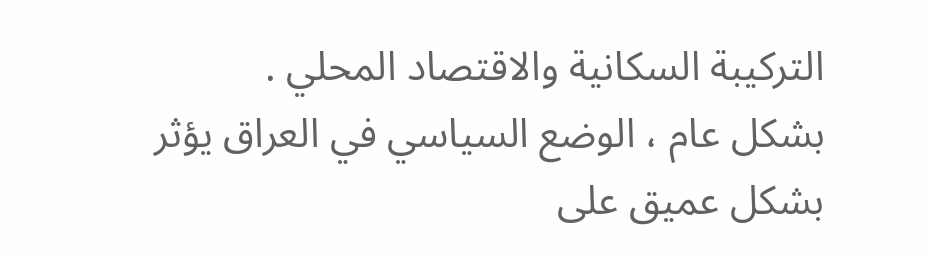التركيبة السكانية والاقتصاد المحلي .
بشكل عام ، الوضع السياسي في العراق يؤثر بشكل عميق على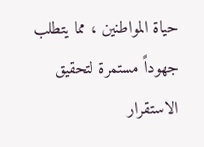حياة المواطنين ، مما يتطلب جهوداً مستمرة لتحقيق الاستقرار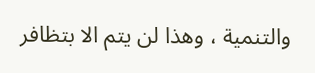والتنمية ، وهذا لن يتم الا بتظافر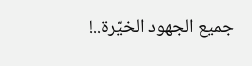جميع الجهود الخيّرة..!